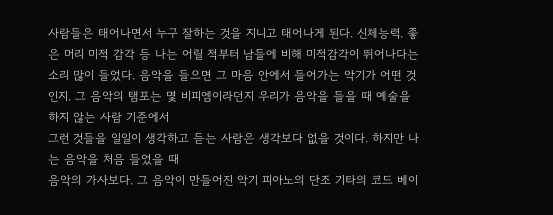사람들은 태어나면서 누구 잘하는 것을 지니고 태어나게 된다. 신체능력. 좋은 머리 미적 감각 등 나는 어릴 적부터 남들에 비해 미적감각이 뛰어나다는 소리 많이 들었다. 음악을 들으면 그 마음 안에서 들어가는 악기가 어떤 것 인지. 그 음악의 탬포는 몇 비피엠이라던지 우리가 음악을 들을 때 예술을 하지 않는 사람 기준에서
그런 것들을 일일이 생각하고 듣는 사람은 생각보다 없을 것이다. 하지만 나는 음악을 처음 들었을 때
음악의 가사보다. 그 음악이 만들어진 악기 피아노의 단조 기타의 코드 베이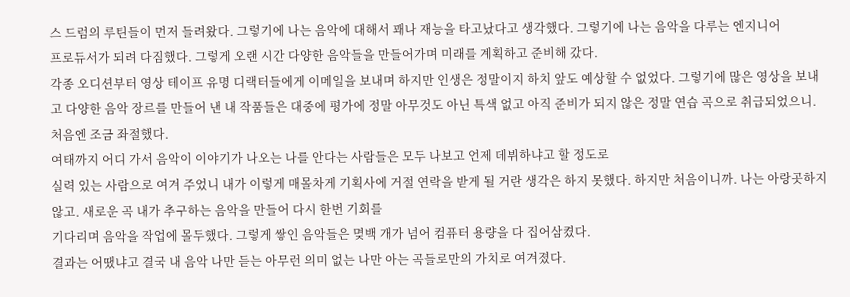스 드럼의 루틴들이 먼저 들려왔다. 그렇기에 나는 음악에 대해서 꽤나 재능을 타고났다고 생각했다. 그렇기에 나는 음악을 다루는 엔지니어
프로듀서가 되려 다짐했다. 그렇게 오랜 시간 다양한 음악들을 만들어가며 미래를 계획하고 준비해 갔다.
각종 오디션부터 영상 테이프 유명 디랙터들에게 이메일을 보내며 하지만 인생은 정말이지 하치 앞도 예상할 수 없었다. 그렇기에 많은 영상을 보내고 다양한 음악 장르를 만들어 낸 내 작품들은 대중에 평가에 정말 아무것도 아닌 특색 없고 아직 준비가 되지 않은 정말 연습 곡으로 취급되었으니. 처음엔 조금 좌절했다.
여태까지 어디 가서 음악이 이야기가 나오는 나를 안다는 사람들은 모두 나보고 언제 데뷔하냐고 할 정도로
실력 있는 사람으로 여겨 주었니 내가 이렇게 매몰차게 기획사에 거절 연락을 받게 될 거란 생각은 하지 못했다. 하지만 처음이니까. 나는 아랑곳하지 않고. 새로운 곡 내가 추구하는 음악을 만들어 다시 한번 기회를
기다리며 음악을 작업에 몰두했다. 그렇게 쌓인 음악들은 몆백 개가 넘어 컴퓨터 용량을 다 집어삼켰다.
결과는 어땠냐고 결국 내 음악 나만 듣는 아무런 의미 없는 나만 아는 곡들로만의 가치로 여겨졌다.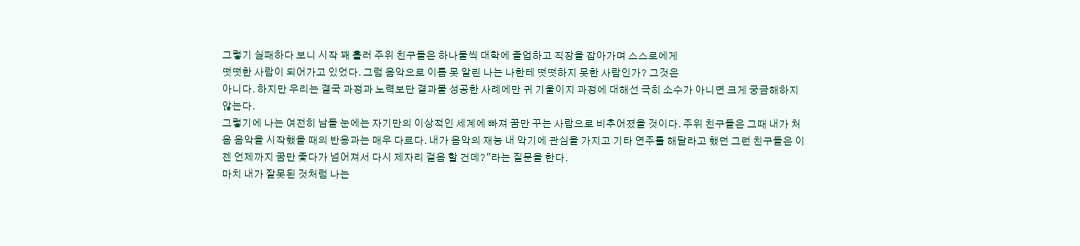그렇기 실패하다 보니 시작 꽤 흘러 주위 친구들은 하나둘씩 대학에 졸업하고 직장을 잡아가며 스스로에게
떳떳한 사람이 되어가고 있었다. 그럼 음악으로 이름 못 알린 나는 나한테 떳떳하지 못한 사람인가? 그것은
아니다. 하지만 우리는 결국 과정과 노력보단 결과물 성공한 사례에만 귀 기울이지 과정에 대해선 극히 소수가 아니면 크게 궁금해하지 않는다.
그렇기에 나는 여전히 남들 눈에는 자기만의 이상적인 세계에 빠져 꿈만 꾸는 사람으로 비추어졌을 것이다. 주위 친구들은 그때 내가 처음 음악을 시작했을 때의 반응과는 매우 다르다. 내가 음악의 재능 내 악기에 관심을 가지고 기타 연주를 해달라고 했던 그런 친구들은 이젠 언제까지 꿈만 좇다가 넘어져서 다시 제자리 걸음 할 건데?"라는 질문을 한다.
마치 내가 잘못된 것처럼 나는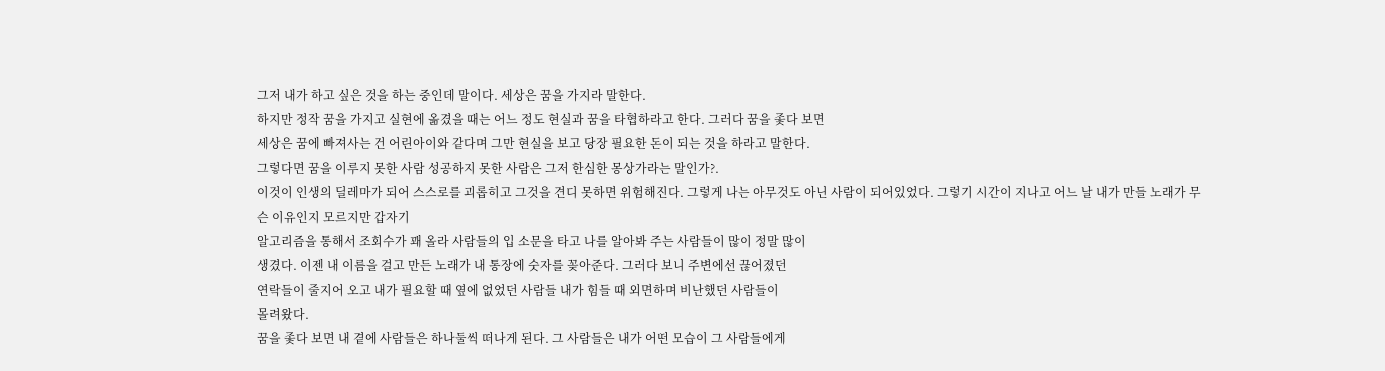그저 내가 하고 싶은 것을 하는 중인데 말이다. 세상은 꿈을 가지라 말한다.
하지만 정작 꿈을 가지고 실현에 옮겼을 때는 어느 정도 현실과 꿈을 타협하라고 한다. 그러다 꿈을 좇다 보면
세상은 꿈에 빠져사는 건 어린아이와 같다며 그만 현실을 보고 당장 필요한 돈이 되는 것을 하라고 말한다.
그렇다면 꿈을 이루지 못한 사람 성공하지 못한 사람은 그저 한심한 몽상가라는 말인가?.
이것이 인생의 딜레마가 되어 스스로를 괴롭히고 그것을 견디 못하면 위험해진다. 그렇게 나는 아무것도 아닌 사람이 되어있었다. 그렇기 시간이 지나고 어느 날 내가 만들 노래가 무슨 이유인지 모르지만 갑자기
알고리즘을 통해서 조회수가 꽤 올라 사람들의 입 소문을 타고 나를 알아봐 주는 사람들이 많이 정말 많이
생겼다. 이젠 내 이름을 걸고 만든 노래가 내 통장에 숫자를 꽂아준다. 그러다 보니 주변에선 끊어졌던
연락들이 줄지어 오고 내가 필요할 때 옆에 없었던 사람들 내가 힘들 때 외면하며 비난했던 사람들이
몰려왔다.
꿈을 좇다 보면 내 곁에 사람들은 하나둘씩 떠나게 된다. 그 사람들은 내가 어떤 모습이 그 사람들에게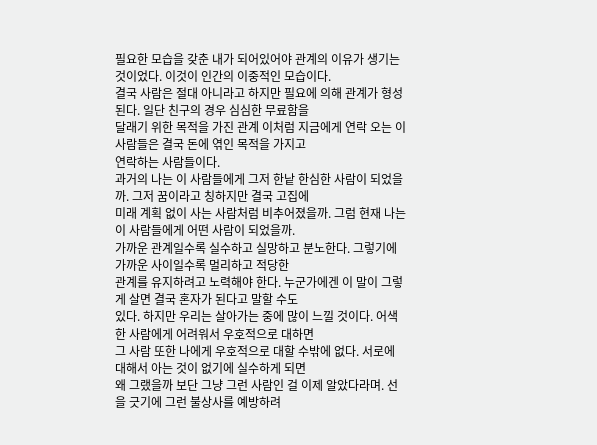필요한 모습을 갖춘 내가 되어있어야 관계의 이유가 생기는 것이었다. 이것이 인간의 이중적인 모습이다.
결국 사람은 절대 아니라고 하지만 필요에 의해 관계가 형성된다. 일단 친구의 경우 심심한 무료함을
달래기 위한 목적을 가진 관계 이처럼 지금에게 연락 오는 이 사람들은 결국 돈에 엮인 목적을 가지고
연락하는 사람들이다.
과거의 나는 이 사람들에게 그저 한낱 한심한 사람이 되었을까. 그저 꿈이라고 칭하지만 결국 고집에
미래 계획 없이 사는 사람처럼 비추어졌을까. 그럼 현재 나는 이 사람들에게 어떤 사람이 되었을까.
가까운 관계일수록 실수하고 실망하고 분노한다. 그렇기에 가까운 사이일수록 멀리하고 적당한
관계를 유지하려고 노력해야 한다. 누군가에겐 이 말이 그렇게 살면 결국 혼자가 된다고 말할 수도
있다. 하지만 우리는 살아가는 중에 많이 느낄 것이다. 어색한 사람에게 어려워서 우호적으로 대하면
그 사람 또한 나에게 우호적으로 대할 수밖에 없다. 서로에 대해서 아는 것이 없기에 실수하게 되면
왜 그랬을까 보단 그냥 그런 사람인 걸 이제 알았다라며. 선을 긋기에 그런 불상사를 예방하려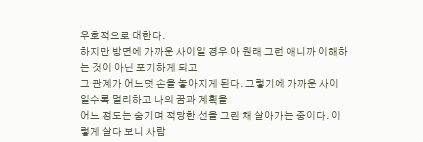우호적으로 대한다.
하지만 방면에 가까운 사이일 경우 아 원래 그런 애니까 이해하는 것이 아닌 포기하게 되고
그 관계가 어느덧 손을 놓아지게 된다. 그렇기에 가까운 사이일수록 멀리하고 나의 꿈과 계획을
어느 정도는 숨기며 적당한 선을 그린 채 살아가는 중이다. 이렇게 살다 보니 사람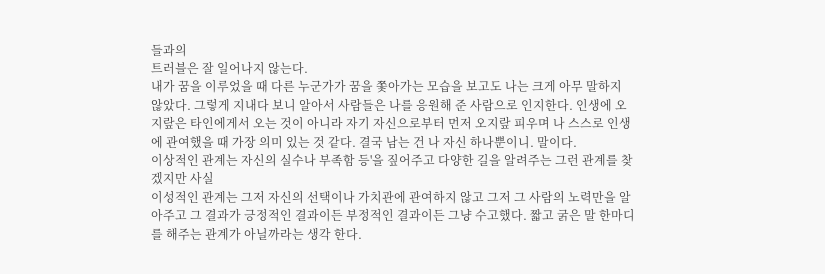들과의
트러블은 잘 일어나지 않는다.
내가 꿈을 이루었을 때 다른 누군가가 꿈을 쫓아가는 모습을 보고도 나는 크게 아무 말하지 않았다. 그렇게 지내다 보니 알아서 사람들은 나를 응원해 준 사람으로 인지한다. 인생에 오지랖은 타인에게서 오는 것이 아니라 자기 자신으로부터 먼저 오지랖 피우며 나 스스로 인생에 관여했을 때 가장 의미 있는 것 같다. 결국 남는 건 나 자신 하나뿐이니. 말이다.
이상적인 관계는 자신의 실수나 부족함 등'을 짚어주고 다양한 길을 알려주는 그런 관계를 찾겠지만 사실
이성적인 관계는 그저 자신의 선택이나 가치관에 관여하지 않고 그저 그 사람의 노력만을 알아주고 그 결과가 긍정적인 결과이든 부정적인 결과이든 그냥 수고했다. 짧고 굵은 말 한마디를 해주는 관계가 아닐까라는 생각 한다.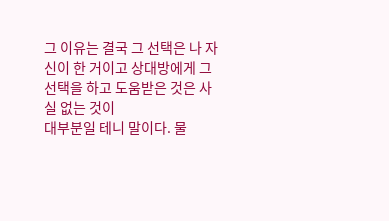그 이유는 결국 그 선택은 나 자신이 한 거이고 상대방에게 그 선택을 하고 도움받은 것은 사실 없는 것이
대부분일 테니 말이다. 물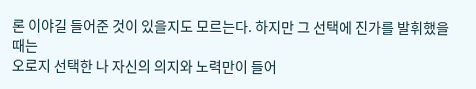론 이야길 들어준 것이 있을지도 모르는다. 하지만 그 선택에 진가를 발휘했을 때는
오로지 선택한 나 자신의 의지와 노력만이 들어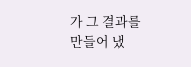가 그 결과를 만들어 냈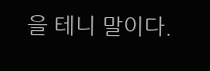을 테니 말이다.